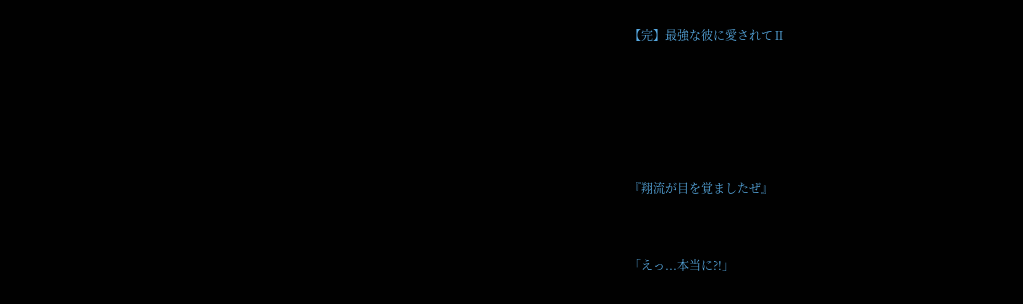【完】最強な彼に愛されてⅡ





『翔流が目を覚ましたぜ』


「えっ...本当に?!」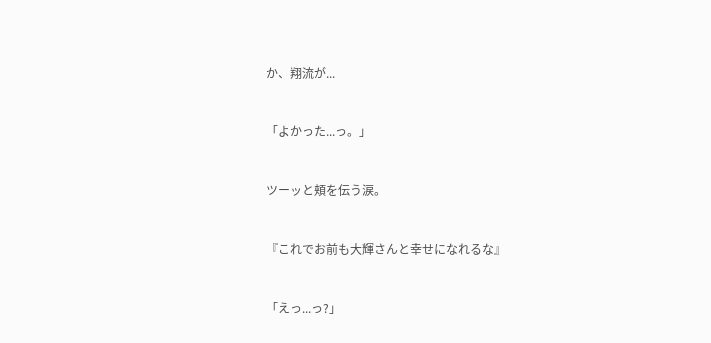か、翔流が...


「よかった...っ。」


ツーッと頬を伝う涙。


『これでお前も大輝さんと幸せになれるな』


「えっ...っ?」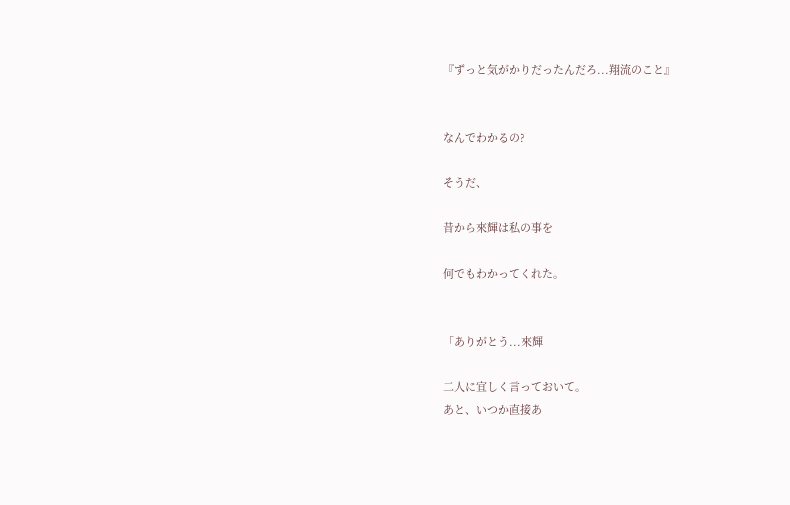『ずっと気がかりだったんだろ...翔流のこと』


なんでわかるの?

そうだ、

昔から來輝は私の事を

何でもわかってくれた。


「ありがとう...來輝

二人に宜しく言っておいて。
あと、いつか直接あ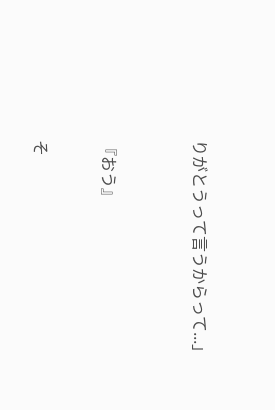りがとうって言うからって...」



『おう』


そ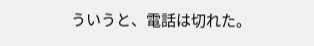ういうと、電話は切れた。